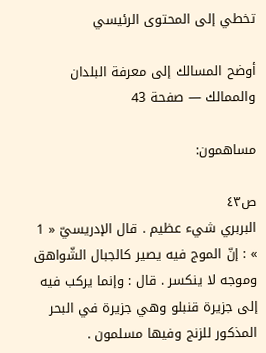تخطي إلى المحتوى الرئيسي

أوضح المسالك إلى معرفة البلدان والممالك — صفحة 43

مساهمون:

ص٤٣
البربري شيء عظيم . قال الإدريسيّ « 1 » : إنّ الموج فيه يصير كالجبال الشّواهق وموجه لا ينكسر . قال : وإنما يركب فيه إلى جزيرة قنبلو وهي جزيرة في البحر المذكور للزنج وفيها مسلمون .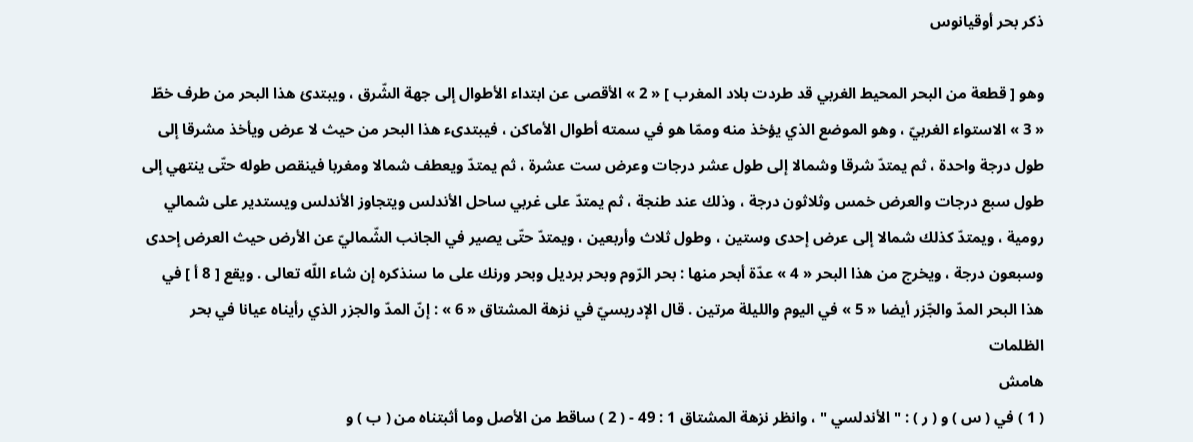ذكر بحر أوقيانوس

وهو [ قطعة من البحر المحيط الغربي قد طردت بلاد المغرب ] « 2 » الأقصى عن ابتداء الأطوال إلى جهة الشّرق ، ويبتدئ هذا البحر من طرف خطّ « 3 » الاستواء الغربيّ ، وهو الموضع الذي يؤخذ منه وممّا هو في سمته أطوال الأماكن ، فيبتدىء هذا البحر من حيث لا عرض ويأخذ مشرقا إلى طول درجة واحدة ، ثم يمتدّ شرقا وشمالا إلى طول عشر درجات وعرض ست عشرة ، ثم يمتدّ ويعطف شمالا ومغربا فينقص طوله حتّى ينتهي إلى طول سبع درجات والعرض خمس وثلاثون درجة ، وذلك عند طنجة ، ثم يمتدّ على غربي ساحل الأندلس ويتجاوز الأندلس ويستدير على شمالي رومية ، ويمتدّ كذلك شمالا إلى عرض إحدى وستين ، وطول ثلاث وأربعين ، ويمتدّ حتّى يصير في الجانب الشّماليّ عن الأرض حيث العرض إحدى وسبعون درجة ، ويخرج من هذا البحر « 4 » عدّة أبحر منها : بحر الرّوم وبحر برديل وبحر ورنك على ما سنذكره إن شاء اللّه تعالى . ويقع [ 8 أ ] في هذا البحر المدّ والجّزر أيضا « 5 » في اليوم والليلة مرتين . قال الإدريسيّ في نزهة المشتاق « 6 » : إنّ المدّ والجزر الذي رأيناه عيانا في بحر الظلمات
هامش
( 1 ) في ( س ) و ( ر ) : " الأندلسي " ، وانظر نزهة المشتاق 1 : 49 - ( 2 ) ساقط من الأصل وما أثبتناه من ( ب ) و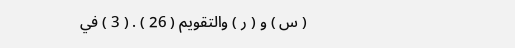( س ) و ( ر ) والتقويم ( 26 ) . ( 3 ) في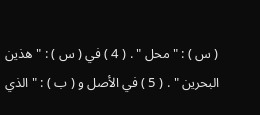( س ) : " محل " . ( 4 ) في ( س ) : " هذين البحرين " . ( 5 ) في الأصل و ( ب ) : " الذي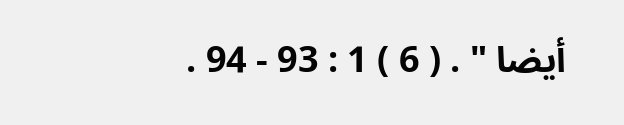أيضا " . ( 6 ) 1 : 93 - 94 .